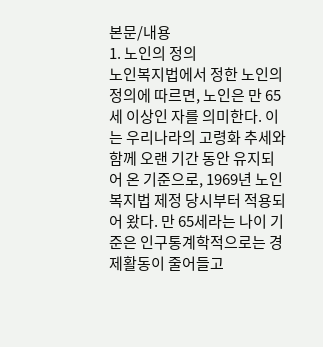본문/내용
1. 노인의 정의
노인복지법에서 정한 노인의 정의에 따르면, 노인은 만 65세 이상인 자를 의미한다. 이는 우리나라의 고령화 추세와 함께 오랜 기간 동안 유지되어 온 기준으로, 1969년 노인복지법 제정 당시부터 적용되어 왔다. 만 65세라는 나이 기준은 인구통계학적으로는 경제활동이 줄어들고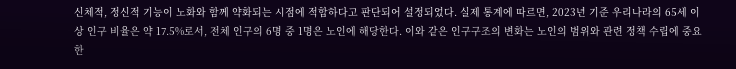신체적, 정신적 기능이 노화와 함께 약화되는 시점에 적합하다고 판단되어 설정되었다. 실제 통계에 따르면, 2023년 기준 우리나라의 65세 이상 인구 비율은 약 17.5%로서, 전체 인구의 6명 중 1명은 노인에 해당한다. 이와 같은 인구구조의 변화는 노인의 범위와 관련 정책 수립에 중요한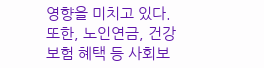영향을 미치고 있다. 또한, 노인연금, 건강보험 혜택 등 사회보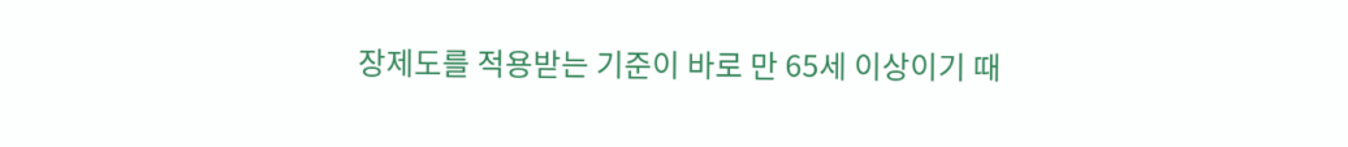장제도를 적용받는 기준이 바로 만 65세 이상이기 때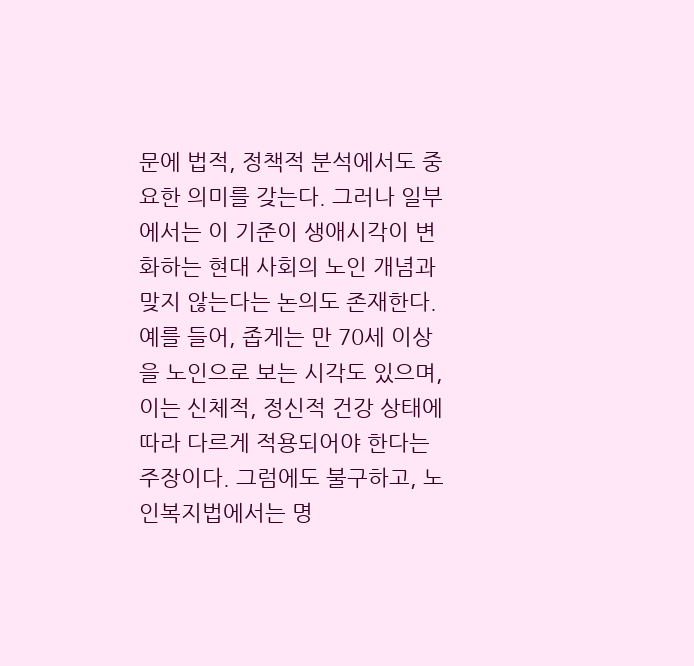문에 법적, 정책적 분석에서도 중요한 의미를 갖는다. 그러나 일부에서는 이 기준이 생애시각이 변화하는 현대 사회의 노인 개념과 맞지 않는다는 논의도 존재한다. 예를 들어, 좁게는 만 70세 이상을 노인으로 보는 시각도 있으며, 이는 신체적, 정신적 건강 상태에 따라 다르게 적용되어야 한다는 주장이다. 그럼에도 불구하고, 노인복지법에서는 명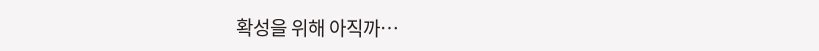확성을 위해 아직까…